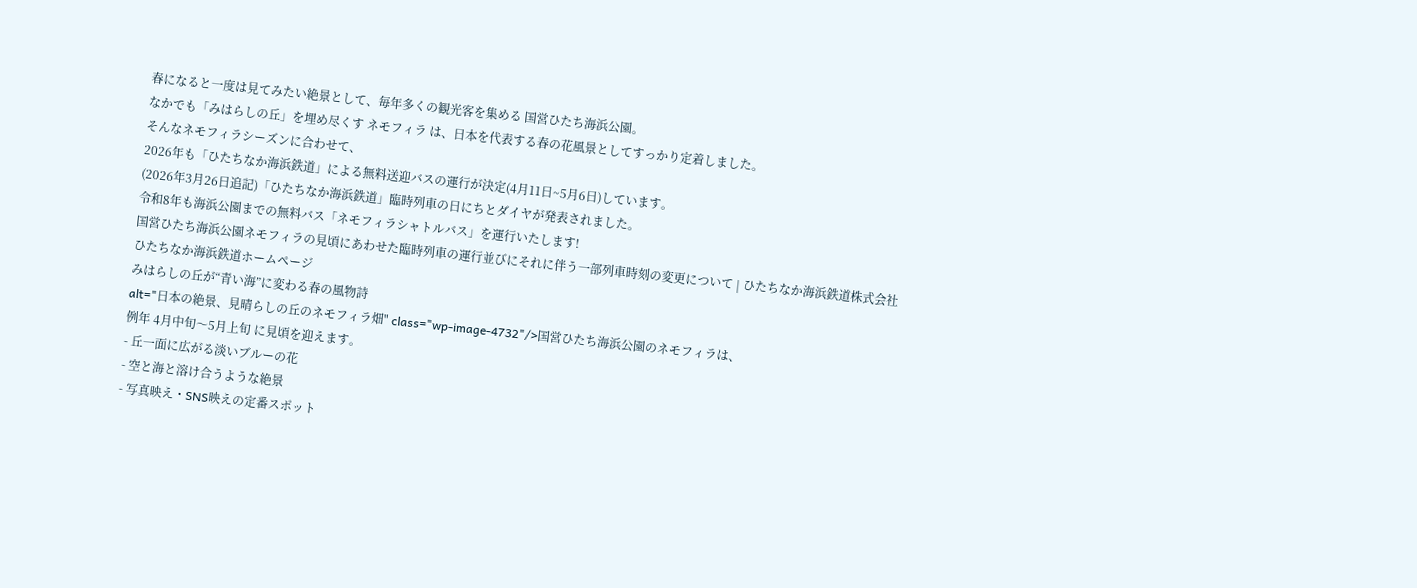春になると一度は見てみたい絶景として、毎年多くの観光客を集める 国営ひたち海浜公園。
なかでも「みはらしの丘」を埋め尽くす ネモフィラ は、日本を代表する春の花風景としてすっかり定着しました。
そんなネモフィラシーズンに合わせて、
2026年も「ひたちなか海浜鉄道」による無料送迎バスの運行が決定(4月11日~5月6日)しています。
(2026年3月26日追記)「ひたちなか海浜鉄道」臨時列車の日にちとダイヤが発表されました。
令和8年も海浜公園までの無料バス「ネモフィラシャトルバス」を運行いたします!
国営ひたち海浜公園ネモフィラの見頃にあわせた臨時列車の運行並びにそれに伴う一部列車時刻の変更について | ひたちなか海浜鉄道株式会社
ひたちなか海浜鉄道ホームページ
みはらしの丘が“青い海”に変わる春の風物詩
alt="日本の絶景、見晴らしの丘のネモフィラ畑" class="wp-image-4732"/>国営ひたち海浜公園のネモフィラは、
例年 4月中旬〜5月上旬 に見頃を迎えます。
- 丘一面に広がる淡いブルーの花
- 空と海と溶け合うような絶景
- 写真映え・SNS映えの定番スポット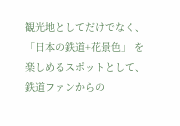観光地としてだけでなく、「日本の鉄道+花景色」 を楽しめるスポットとして、鉄道ファンからの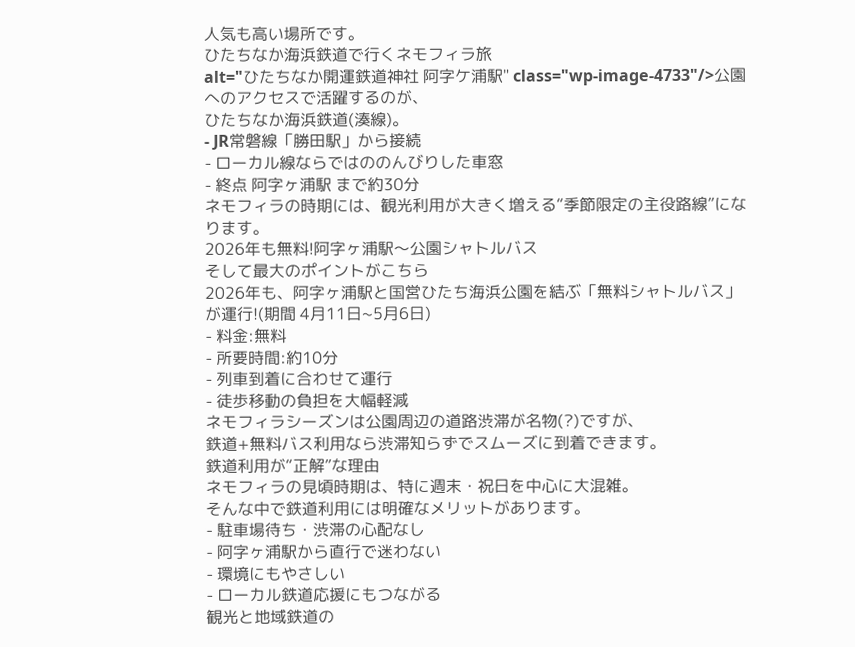人気も高い場所です。
ひたちなか海浜鉄道で行くネモフィラ旅
alt="ひたちなか開運鉄道神社 阿字ケ浦駅" class="wp-image-4733"/>公園へのアクセスで活躍するのが、
ひたちなか海浜鉄道(湊線)。
- JR常磐線「勝田駅」から接続
- ローカル線ならではののんびりした車窓
- 終点 阿字ヶ浦駅 まで約30分
ネモフィラの時期には、観光利用が大きく増える“季節限定の主役路線”になります。
2026年も無料!阿字ヶ浦駅〜公園シャトルバス
そして最大のポイントがこちら
2026年も、阿字ヶ浦駅と国営ひたち海浜公園を結ぶ「無料シャトルバス」が運行!(期間 4月11日~5月6日)
- 料金:無料
- 所要時間:約10分
- 列車到着に合わせて運行
- 徒歩移動の負担を大幅軽減
ネモフィラシーズンは公園周辺の道路渋滞が名物(?)ですが、
鉄道+無料バス利用なら渋滞知らずでスムーズに到着できます。
鉄道利用が“正解”な理由
ネモフィラの見頃時期は、特に週末・祝日を中心に大混雑。
そんな中で鉄道利用には明確なメリットがあります。
- 駐車場待ち・渋滞の心配なし
- 阿字ヶ浦駅から直行で迷わない
- 環境にもやさしい
- ローカル鉄道応援にもつながる
観光と地域鉄道の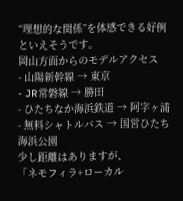“理想的な関係”を体感できる好例といえそうです。
岡山方面からのモデルアクセス
- 山陽新幹線 → 東京
- JR常磐線 → 勝田
- ひたちなか海浜鉄道 → 阿字ヶ浦
- 無料シャトルバス → 国営ひたち海浜公園
少し距離はありますが、
「ネモフィラ+ローカル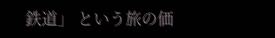鉄道」 という旅の価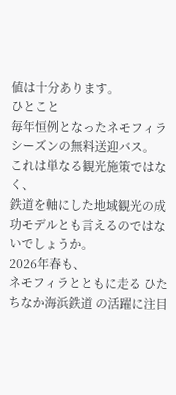値は十分あります。
ひとこと
毎年恒例となったネモフィラシーズンの無料送迎バス。
これは単なる観光施策ではなく、
鉄道を軸にした地域観光の成功モデルとも言えるのではないでしょうか。
2026年春も、
ネモフィラとともに走る ひたちなか海浜鉄道 の活躍に注目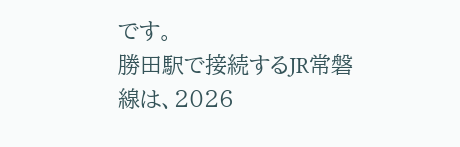です。
勝田駅で接続するJR常磐線は、2026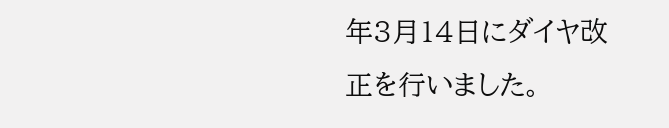年3月14日にダイヤ改正を行いました。